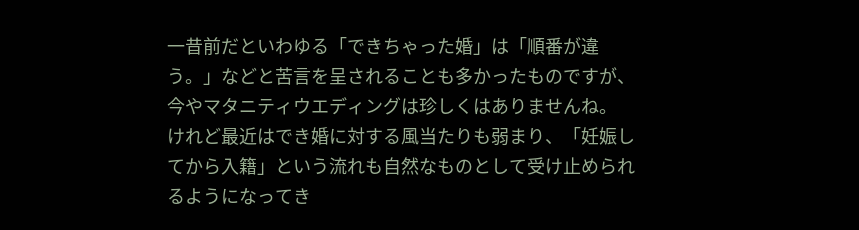一昔前だといわゆる「できちゃった婚」は「順番が違う。」などと苦言を呈されることも多かったものですが、今やマタニティウエディングは珍しくはありませんね。
けれど最近はでき婚に対する風当たりも弱まり、「妊娠してから入籍」という流れも自然なものとして受け止められるようになってき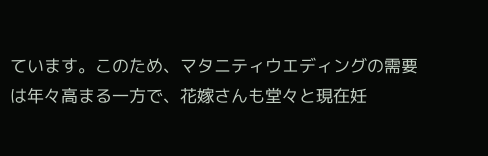ています。このため、マタニティウエディングの需要は年々高まる一方で、花嫁さんも堂々と現在妊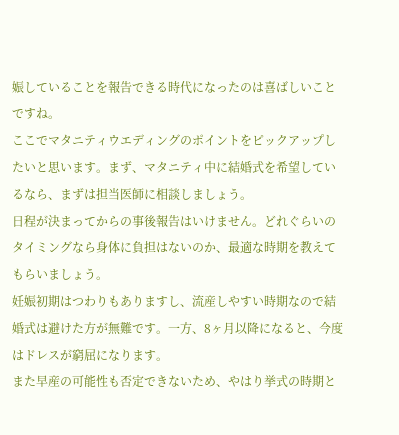娠していることを報告できる時代になったのは喜ばしいことですね。
ここでマタニティウエディングのポイントをピックアップしたいと思います。まず、マタニティ中に結婚式を希望しているなら、まずは担当医師に相談しましょう。
日程が決まってからの事後報告はいけません。どれぐらいのタイミングなら身体に負担はないのか、最適な時期を教えてもらいましょう。
妊娠初期はつわりもありますし、流産しやすい時期なので結婚式は避けた方が無難です。一方、8ヶ月以降になると、今度はドレスが窮屈になります。
また早産の可能性も否定できないため、やはり挙式の時期と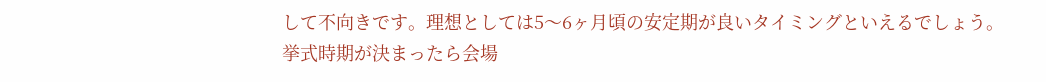して不向きです。理想としては5〜6ヶ月頃の安定期が良いタイミングといえるでしょう。
挙式時期が決まったら会場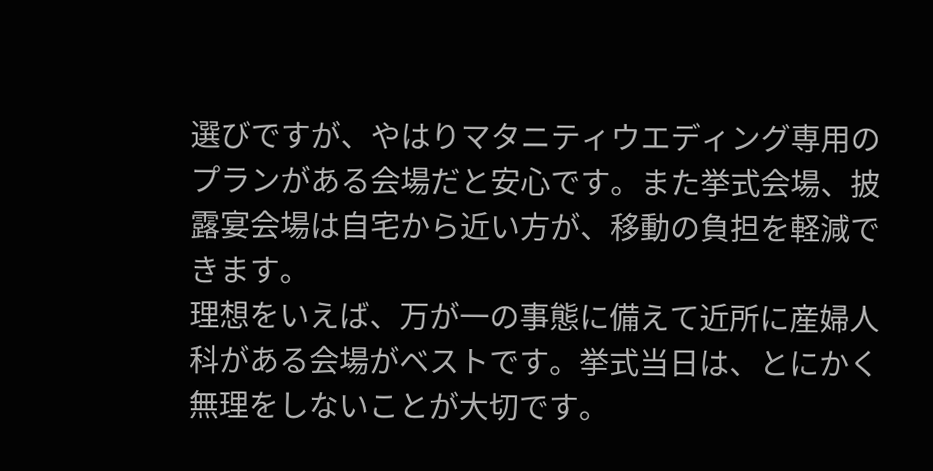選びですが、やはりマタニティウエディング専用のプランがある会場だと安心です。また挙式会場、披露宴会場は自宅から近い方が、移動の負担を軽減できます。
理想をいえば、万が一の事態に備えて近所に産婦人科がある会場がベストです。挙式当日は、とにかく無理をしないことが大切です。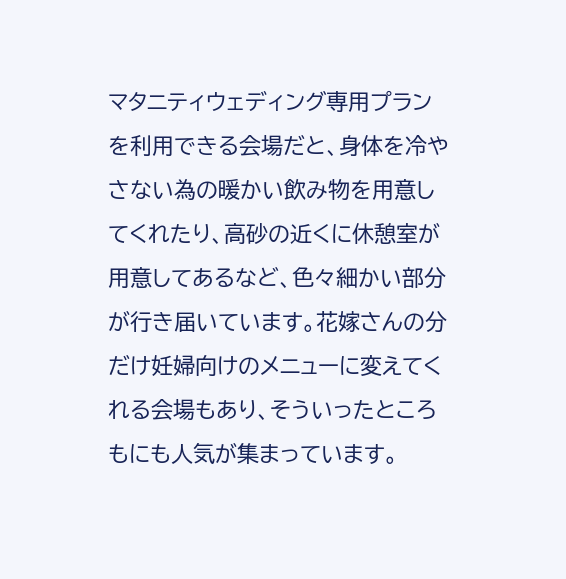マタニティウェディング専用プランを利用できる会場だと、身体を冷やさない為の暖かい飲み物を用意してくれたり、高砂の近くに休憩室が用意してあるなど、色々細かい部分が行き届いています。花嫁さんの分だけ妊婦向けのメニューに変えてくれる会場もあり、そういったところもにも人気が集まっています。